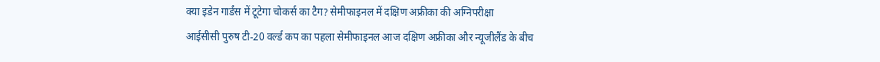क्या इडेन गार्डंस में टूटेगा चोकर्स का टैग? सेमीफाइनल में दक्षिण अफ्रीका की अग्निपरीक्षा
आईसीसी पुरुष टी-20 वर्ल्ड कप का पहला सेमीफाइनल आज दक्षिण अफ्रीका और न्यूजीलैंड के बीच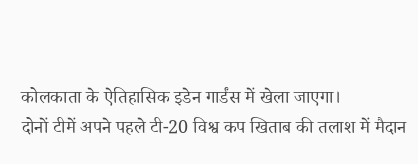कोलकाता के ऐतिहासिक इडेन गार्डंस में खेला जाएगा।
दोनों टीमें अपने पहले टी-20 विश्व कप खिताब की तलाश में मैदान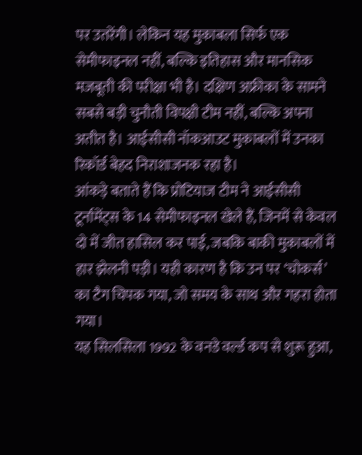पर उतरेंगी। लेकिन यह मुकाबला सिर्फ एक सेमीफाइनल नहीं, बल्कि इतिहास और मानसिक मजबूती की परीक्षा भी है। दक्षिण अफ्रीका के सामने सबसे बड़ी चुनौती विपक्षी टीम नहीं, बल्कि अपना अतीत है। आईसीसी नॉकआउट मुकाबलों में उनका रिकॉर्ड बेहद निराशाजनक रहा है।
आंकड़े बताते हैं कि प्रोटियाज टीम ने आईसीसी टूर्नामेंट्स के 14 सेमीफाइनल खेले हैं, जिनमें से केवल दो में जीत हासिल कर पाई, जबकि बाकी मुकाबलों में हार झेलनी पड़ी। यही कारण है कि उन पर ‘चोकर्स’ का टैग चिपक गया, जो समय के साथ और गहरा होता गया।
यह सिलसिला 1992 के वनडे वर्ल्ड कप से शुरू हुआ,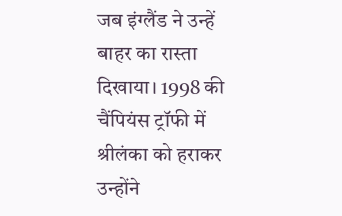जब इंग्लैंड ने उन्हें बाहर का रास्ता दिखाया। 1998 की चैंपियंस ट्रॉफी में श्रीलंका को हराकर उन्होंने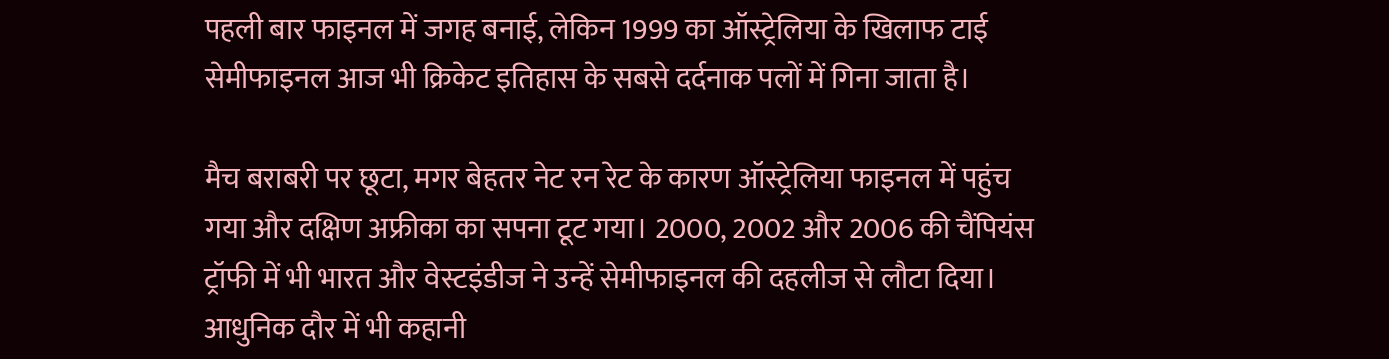पहली बार फाइनल में जगह बनाई, लेकिन 1999 का ऑस्ट्रेलिया के खिलाफ टाई सेमीफाइनल आज भी क्रिकेट इतिहास के सबसे दर्दनाक पलों में गिना जाता है।

मैच बराबरी पर छूटा, मगर बेहतर नेट रन रेट के कारण ऑस्ट्रेलिया फाइनल में पहुंच गया और दक्षिण अफ्रीका का सपना टूट गया। 2000, 2002 और 2006 की चैंपियंस ट्रॉफी में भी भारत और वेस्टइंडीज ने उन्हें सेमीफाइनल की दहलीज से लौटा दिया।
आधुनिक दौर में भी कहानी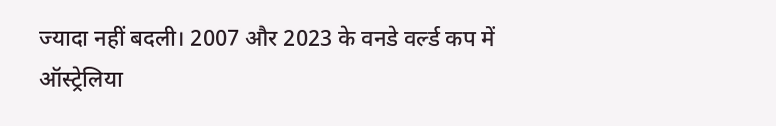ज्यादा नहीं बदली। 2007 और 2023 के वनडे वर्ल्ड कप में ऑस्ट्रेलिया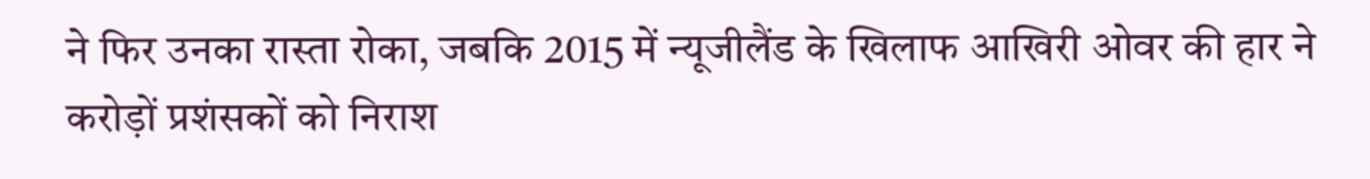ने फिर उनका रास्ता रोका, जबकि 2015 में न्यूजीलैंड के खिलाफ आखिरी ओवर की हार ने करोड़ों प्रशंसकों को निराश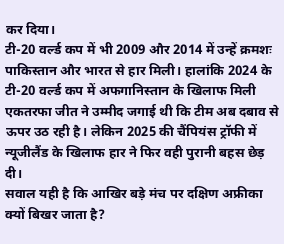कर दिया।
टी-20 वर्ल्ड कप में भी 2009 और 2014 में उन्हें क्रमशः पाकिस्तान और भारत से हार मिली। हालांकि 2024 के टी-20 वर्ल्ड कप में अफगानिस्तान के खिलाफ मिली एकतरफा जीत ने उम्मीद जगाई थी कि टीम अब दबाव से ऊपर उठ रही है। लेकिन 2025 की चैंपियंस ट्रॉफी में न्यूजीलैंड के खिलाफ हार ने फिर वही पुरानी बहस छेड़ दी।
सवाल यही है कि आखिर बड़े मंच पर दक्षिण अफ्रीका क्यों बिखर जाता है?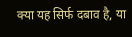क्या यह सिर्फ दबाव है, या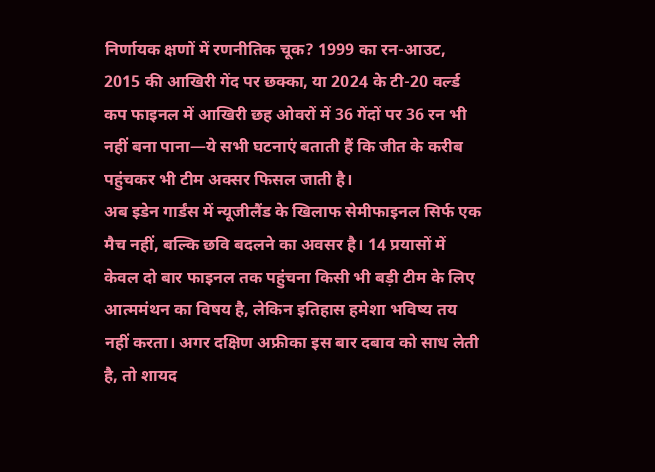निर्णायक क्षणों में रणनीतिक चूक? 1999 का रन-आउट, 2015 की आखिरी गेंद पर छक्का, या 2024 के टी-20 वर्ल्ड कप फाइनल में आखिरी छह ओवरों में 36 गेंदों पर 36 रन भी नहीं बना पाना—ये सभी घटनाएं बताती हैं कि जीत के करीब पहुंचकर भी टीम अक्सर फिसल जाती है।
अब इडेन गार्डंस में न्यूजीलैंड के खिलाफ सेमीफाइनल सिर्फ एक मैच नहीं, बल्कि छवि बदलने का अवसर है। 14 प्रयासों में केवल दो बार फाइनल तक पहुंचना किसी भी बड़ी टीम के लिए आत्ममंथन का विषय है, लेकिन इतिहास हमेशा भविष्य तय नहीं करता। अगर दक्षिण अफ्रीका इस बार दबाव को साध लेती है, तो शायद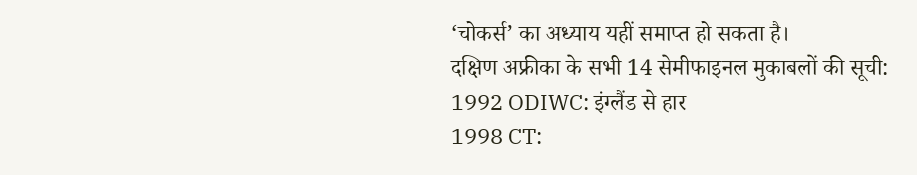‘चोकर्स’ का अध्याय यहीं समाप्त हो सकता है।
दक्षिण अफ्रीका के सभी 14 सेमीफाइनल मुकाबलों की सूची:
1992 ODIWC: इंग्लैंड से हार
1998 CT: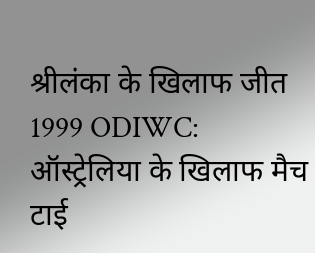श्रीलंका के खिलाफ जीत
1999 ODIWC: ऑस्ट्रेलिया के खिलाफ मैच टाई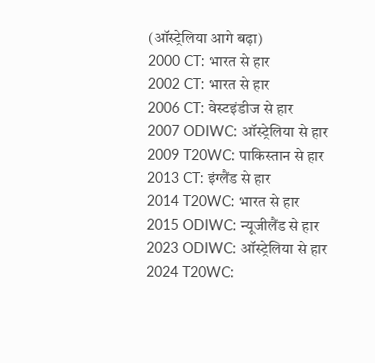(ऑस्ट्रेलिया आगे बढ़ा)
2000 CT: भारत से हार
2002 CT: भारत से हार
2006 CT: वेस्टइंडीज से हार
2007 ODIWC: ऑस्ट्रेलिया से हार
2009 T20WC: पाकिस्तान से हार
2013 CT: इंग्लैंड से हार
2014 T20WC: भारत से हार
2015 ODIWC: न्यूजीलैंड से हार
2023 ODIWC: ऑस्ट्रेलिया से हार
2024 T20WC: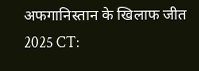अफगानिस्तान के खिलाफ जीत
2025 CT: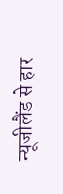न्यूजीलैंड से हार